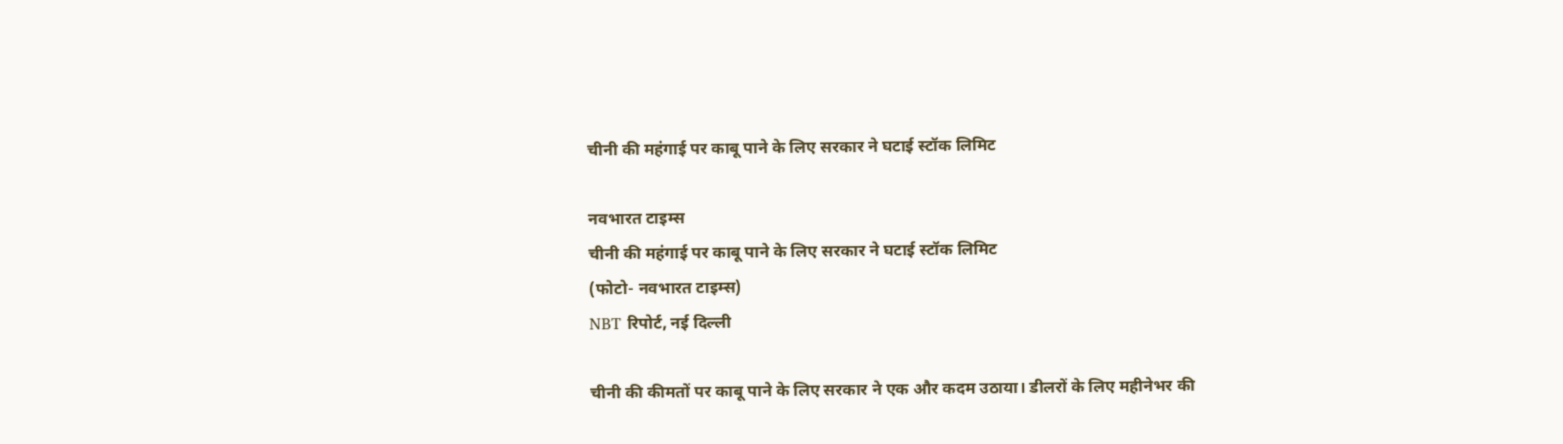चीनी की महंगाई पर काबू पाने के लिए सरकार ने घटाई स्टॉक लिमिट

नवभारत टाइम्स
चीनी की महंगाई पर काबू पाने के लिए सरकार ने घटाई स्टॉक लिमिट
(फोटो- नवभारत टाइम्स)
NBT रिपोर्ट, नई दिल्ली

चीनी की कीमतों पर काबू पाने के लिए सरकार ने एक और कदम उठाया। डीलरों के लिए महीनेभर की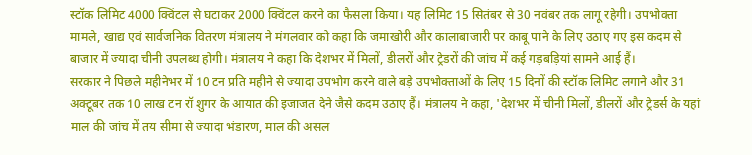स्टॉक लिमिट 4000 क्विंटल से घटाकर 2000 क्विंटल करने का फैसला किया। यह लिमिट 15 सितंबर से 30 नवंबर तक लागू रहेगी। उपभोक्ता मामले, खाद्य एवं सार्वजनिक वितरण मंत्रालय ने मंगलवार को कहा कि जमाखोरी और कालाबाजारी पर काबू पाने के लिए उठाए गए इस कदम से बाजार में ज्यादा चीनी उपलब्ध होगी। मंत्रालय ने कहा कि देशभर में मिलों, डीलरों और ट्रेडरों की जांच में कई गड़बड़ियां सामने आई हैं।
सरकार ने पिछले महीनेभर में 10 टन प्रति महीने से ज्यादा उपभोग करने वाले बड़े उपभोक्ताओं के लिए 15 दिनों की स्टॉक लिमिट लगाने और 31 अक्टूबर तक 10 लाख टन रॉ शुगर के आयात की इजाजत देने जैसे कदम उठाए हैं। मंत्रालय ने कहा, 'देशभर में चीनी मिलों, डीलरों और ट्रेडर्स के यहां माल की जांच में तय सीमा से ज्यादा भंडारण, माल की असल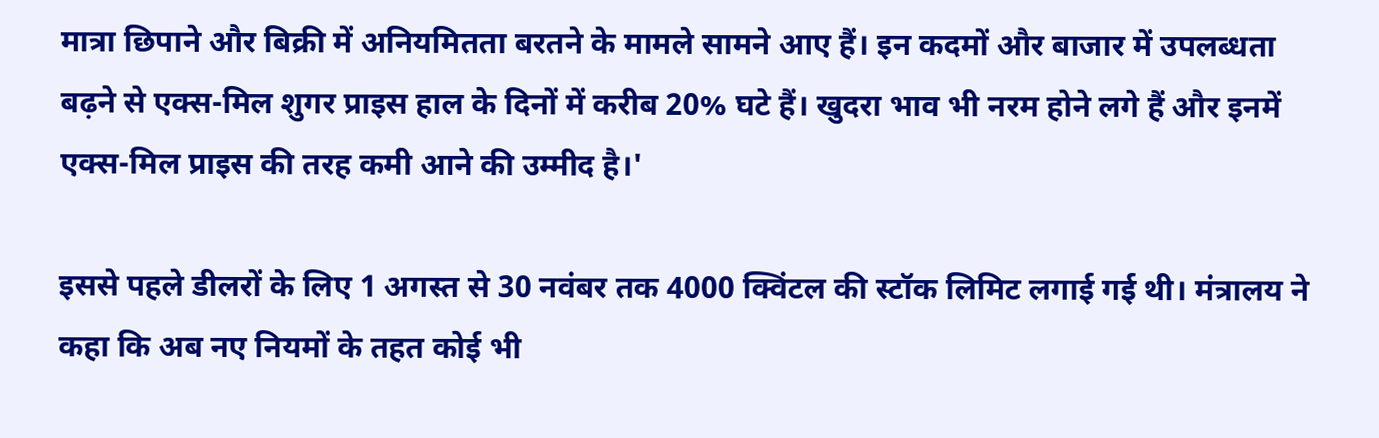मात्रा छिपाने और बिक्री में अनियमितता बरतने के मामले सामने आए हैं। इन कदमों और बाजार में उपलब्धता बढ़ने से एक्स-मिल शुगर प्राइस हाल के दिनों में करीब 20% घटे हैं। खुदरा भाव भी नरम होने लगे हैं और इनमें एक्स-मिल प्राइस की तरह कमी आने की उम्मीद है।'

इससे पहले डीलरों के लिए 1 अगस्त से 30 नवंबर तक 4000 क्विंटल की स्टॉक लिमिट लगाई गई थी। मंत्रालय ने कहा कि अब नए नियमों के तहत कोई भी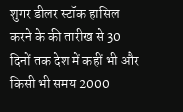शुगर डीलर स्टॉक हासिल करने के की तारीख से 30 दिनों तक देश में कहीं भी और किसी भी समय 2000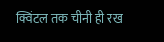क्विंटल तक चीनी ही रख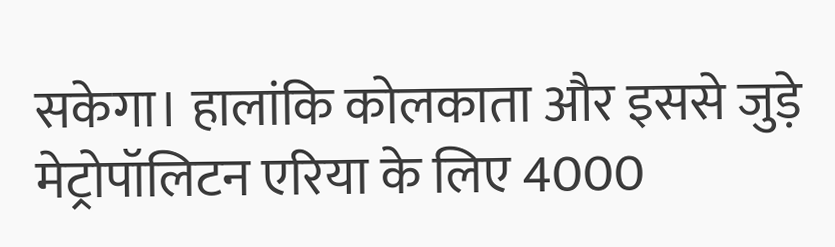सकेगा। हालांकि कोलकाता और इससे जुड़े मेट्रोपॉलिटन एरिया के लिए 4000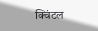क्विंटल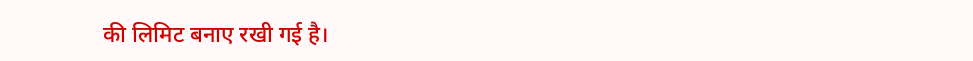की लिमिट बनाए रखी गई है।